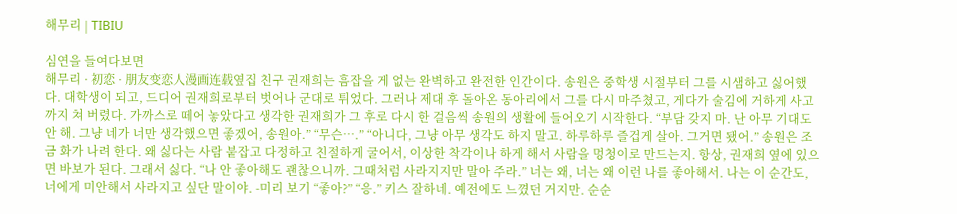해무리 | TIBIU

심연을 들여다보면
해무리 · 初恋 · 朋友变恋人漫画连载옆집 친구 권재희는 흠잡을 게 없는 완벽하고 완전한 인간이다. 송원은 중학생 시절부터 그를 시샘하고 싫어했다. 대학생이 되고, 드디어 권재희로부터 벗어나 군대로 튀었다. 그러나 제대 후 돌아온 동아리에서 그를 다시 마주쳤고, 게다가 술김에 거하게 사고까지 쳐 버렸다. 가까스로 떼어 놓았다고 생각한 권재희가 그 후로 다시 한 걸음씩 송원의 생활에 들어오기 시작한다. “부담 갖지 마. 난 아무 기대도 안 해. 그냥 네가 너만 생각했으면 좋겠어, 송원아.” “무슨….” “아니다, 그냥 아무 생각도 하지 말고. 하루하루 즐겁게 살아. 그거면 됐어.” 송원은 조금 화가 나려 한다. 왜 싫다는 사람 붙잡고 다정하고 친절하게 굴어서, 이상한 착각이나 하게 해서 사람을 멍청이로 만드는지. 항상, 권재희 옆에 있으면 바보가 된다. 그래서 싫다. “나 안 좋아해도 괜찮으니까. 그때처럼 사라지지만 말아 주라.” 너는 왜, 너는 왜 이런 나를 좋아해서. 나는 이 순간도, 너에게 미안해서 사라지고 싶단 말이야. -미리 보기 “좋아?” “응.” 키스 잘하네. 예전에도 느꼈던 거지만. 순순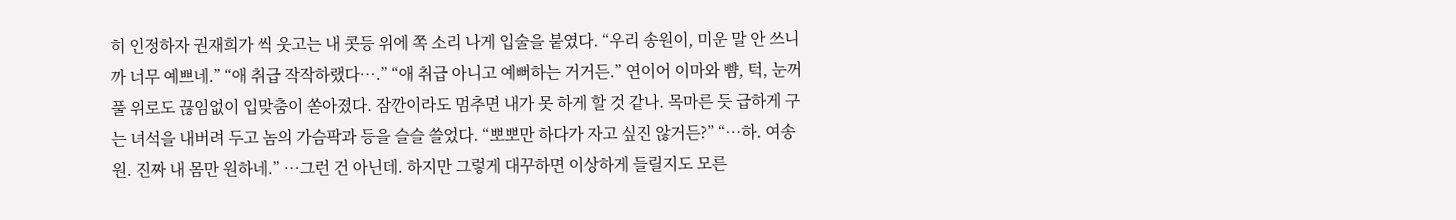히 인정하자 권재희가 씩 웃고는 내 콧등 위에 쪽 소리 나게 입술을 붙였다. “우리 송원이, 미운 말 안 쓰니까 너무 예쁘네.” “애 취급 작작하랬다….” “애 취급 아니고 예뻐하는 거거든.” 연이어 이마와 뺨, 턱, 눈꺼풀 위로도 끊임없이 입맞춤이 쏟아졌다. 잠깐이라도 멈추면 내가 못 하게 할 것 같나. 목마른 듯 급하게 구는 녀석을 내버려 두고 놈의 가슴팍과 등을 슬슬 쓸었다. “뽀뽀만 하다가 자고 싶진 않거든?” “…하. 여송원. 진짜 내 몸만 원하네.” …그런 건 아닌데. 하지만 그렇게 대꾸하면 이상하게 들릴지도 모른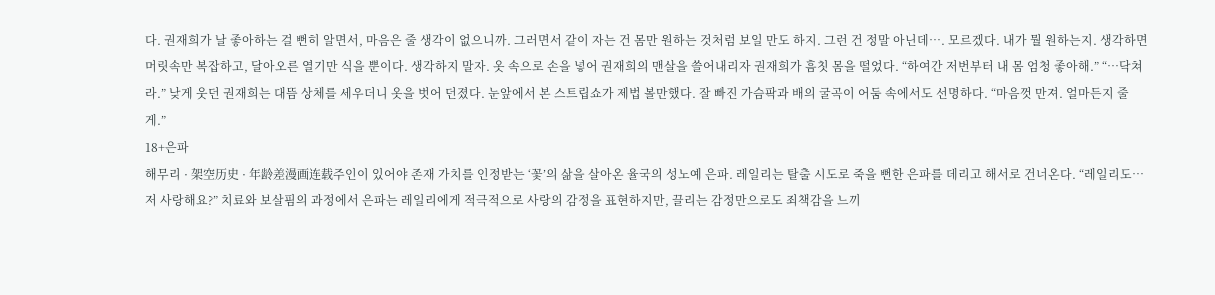다. 권재희가 날 좋아하는 걸 뻔히 알면서, 마음은 줄 생각이 없으니까. 그러면서 같이 자는 건 몸만 원하는 것처럼 보일 만도 하지. 그런 건 정말 아닌데…. 모르겠다. 내가 뭘 원하는지. 생각하면 머릿속만 복잡하고, 달아오른 열기만 식을 뿐이다. 생각하지 말자. 옷 속으로 손을 넣어 권재희의 맨살을 쓸어내리자 권재희가 흠칫 몸을 떨었다. “하여간 저번부터 내 몸 엄청 좋아해.” “…닥쳐라.” 낮게 웃던 권재희는 대뜸 상체를 세우더니 옷을 벗어 던졌다. 눈앞에서 본 스트립쇼가 제법 볼만했다. 잘 빠진 가슴팍과 배의 굴곡이 어둠 속에서도 선명하다. “마음껏 만져. 얼마든지 줄게.”
18+은파
해무리 · 架空历史 · 年龄差漫画连载주인이 있어야 존재 가치를 인정받는 ‘꽃’의 삶을 살아온 율국의 성노예 은파. 레일리는 탈출 시도로 죽을 뻔한 은파를 데리고 해서로 건너온다. “레일리도… 저 사랑해요?” 치료와 보살핌의 과정에서 은파는 레일리에게 적극적으로 사랑의 감정을 표현하지만, 끌리는 감정만으로도 죄책감을 느끼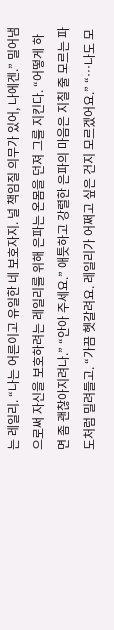는 레일리. “나는 어른이고 유일한 네 보호자지. 널 책임질 의무가 있어, 나에겐.” 밀어냄으로써 자신을 보호하려는 레일리를 위해 은파는 온몸을 던져 그를 지킨다. “어떻게 하면 좀 괜찮아지려나.” “안아 주세요.” 애틋하고 강렬한 은파의 마음은 지칠 줄 모르는 파도처럼 밀려들고. “가끔 헷갈려요. 레일리가 어쩌고 싶은 건지 모르겠어요.” “…나도 모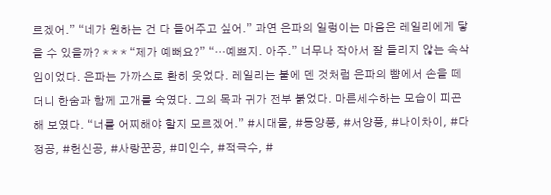르겠어.” “네가 원하는 건 다 들어주고 싶어.” 과연 은파의 일렁이는 마음은 레일리에게 닿을 수 있을까? * * * “제가 예뻐요?” “…예쁘지. 아주.” 너무나 작아서 잘 들리지 않는 속삭임이었다. 은파는 가까스로 환히 웃었다. 레일리는 불에 덴 것처럼 은파의 뺨에서 손을 떼더니 한숨과 함께 고개를 숙였다. 그의 목과 귀가 전부 붉었다. 마른세수하는 모습이 피곤해 보였다. “너를 어찌해야 할지 모르겠어.” #시대물, #동양풍, #서양풍, #나이차이, #다정공, #헌신공, #사랑꾼공, #미인수, #적극수, #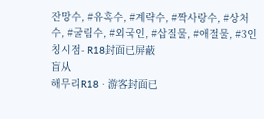잔망수, #유혹수, #계략수, #짝사랑수, #상처수, #굴림수, #외국인, #삽질물, #애절물, #3인칭시점- R18封面已屏蔽
盲从
해무리R18 · 游客封面已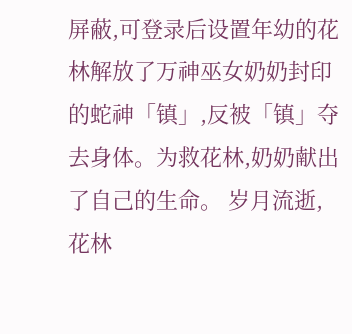屏蔽,可登录后设置年幼的花林解放了万神巫女奶奶封印的蛇神「镇」,反被「镇」夺去身体。为救花林,奶奶献出了自己的生命。 岁月流逝,花林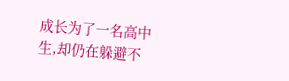成长为了一名高中生,却仍在躲避不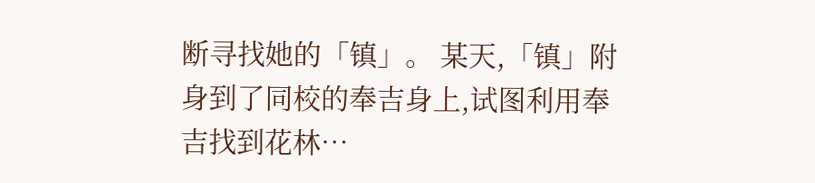断寻找她的「镇」。 某天,「镇」附身到了同校的奉吉身上,试图利用奉吉找到花林…